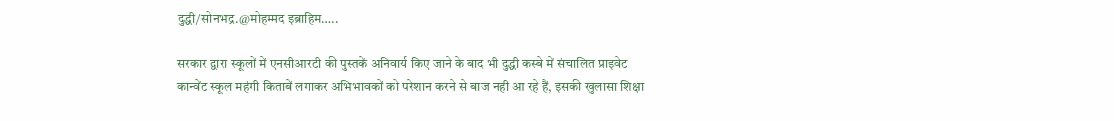दुद्धी/सोनभद्र.@मोहम्मद इब्राहिम…..

सरकार द्वारा स्कूलों में एनसीआरटी की पुस्तकें अनिवार्य किए जाने के बाद भी दुद्धी कस्बे में संचालित प्राइवेट कान्वेंट स्कूल महंगी किताबें लगाकर अभिभावकों को परेशान करने से बाज नही आ रहे हैं, इसकी खुलासा शिक्षा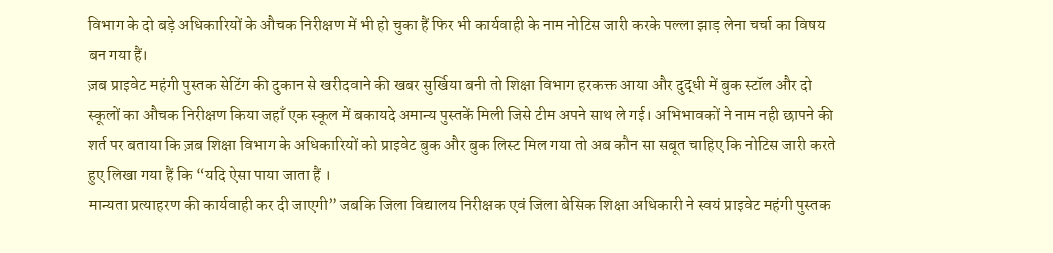विभाग के दो बड़े अधिकारियों के औचक निरीक्षण में भी हो चुका हैं फिर भी कार्यवाही के नाम नोटिस जारी करके पल्ला झाड़ लेना चर्चा का विषय बन गया हैं।
ज़ब प्राइवेट महंगी पुस्तक सेटिंग की दुकान से खरीदवाने की खबर सुर्खिया बनी तो शिक्षा विभाग हरकक्त आया और दुद्धी में बुक स्टॉल और दो स्कूलों का औचक निरीक्षण किया जहाँ एक स्कूल में बकायदे अमान्य पुस्तकें मिली जिसे टीम अपने साथ ले गई। अभिभावकों ने नाम नही छापने की शर्त पर बताया कि ज़ब शिक्षा विभाग के अधिकारियों को प्राइवेट बुक और बुक लिस्ट मिल गया तो अब कौन सा सबूत चाहिए कि नोटिस जारी करते हुए लिखा गया हैं कि “यदि ऐसा पाया जाता हैं ।
मान्यता प्रत्याहरण की कार्यवाही कर दी जाएगी” जबकि जिला विद्यालय निरीक्षक एवं जिला बेसिक शिक्षा अधिकारी ने स्वयं प्राइवेट महंगी पुस्तक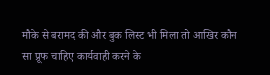मौके से बरामद की और बुक लिस्ट भी मिला तो आखिर कौन सा प्रूफ चाहिए कार्यवाही करने के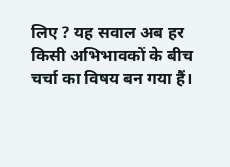लिए ? यह सवाल अब हर किसी अभिभावकों के बीच चर्चा का विषय बन गया हैं।